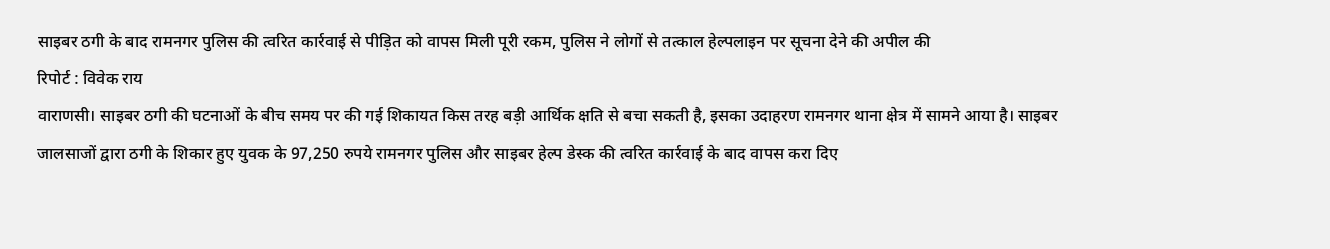साइबर ठगी के बाद रामनगर पुलिस की त्वरित कार्रवाई से पीड़ित को वापस मिली पूरी रकम, पुलिस ने लोगों से तत्काल हेल्पलाइन पर सूचना देने की अपील की
रिपोर्ट : विवेक राय
वाराणसी। साइबर ठगी की घटनाओं के बीच समय पर की गई शिकायत किस तरह बड़ी आर्थिक क्षति से बचा सकती है, इसका उदाहरण रामनगर थाना क्षेत्र में सामने आया है। साइबर जालसाजों द्वारा ठगी के शिकार हुए युवक के 97,250 रुपये रामनगर पुलिस और साइबर हेल्प डेस्क की त्वरित कार्रवाई के बाद वापस करा दिए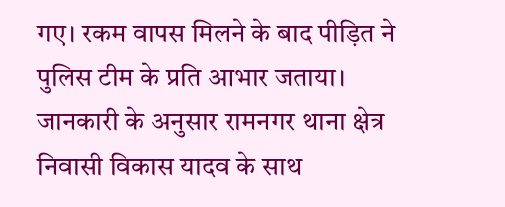गए। रकम वापस मिलने के बाद पीड़ित ने पुलिस टीम के प्रति आभार जताया।
जानकारी के अनुसार रामनगर थाना क्षेत्र निवासी विकास यादव के साथ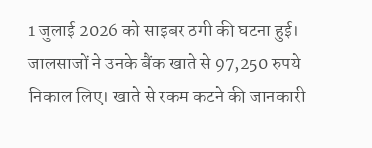1 जुलाई 2026 को साइबर ठगी की घटना हुई। जालसाजों ने उनके बैंक खाते से 97,250 रुपये निकाल लिए। खाते से रकम कटने की जानकारी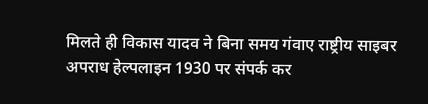मिलते ही विकास यादव ने बिना समय गंवाए राष्ट्रीय साइबर अपराध हेल्पलाइन 1930 पर संपर्क कर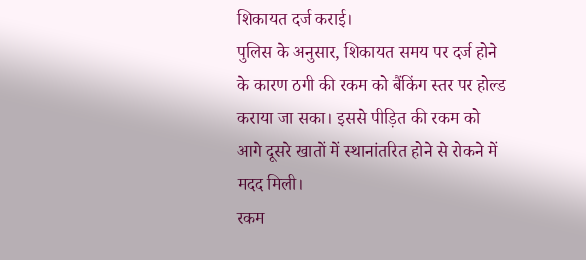शिकायत दर्ज कराई।
पुलिस के अनुसार, शिकायत समय पर दर्ज होने के कारण ठगी की रकम को बैंकिंग स्तर पर होल्ड कराया जा सका। इससे पीड़ित की रकम को आगे दूसरे खातों में स्थानांतरित होने से रोकने में मदद मिली।
रकम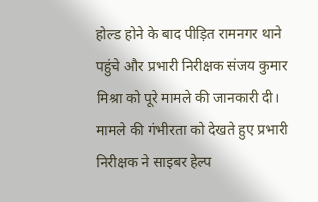होल्ड होने के बाद पीड़ित रामनगर थाने पहुंचे और प्रभारी निरीक्षक संजय कुमार मिश्रा को पूरे मामले की जानकारी दी। मामले की गंभीरता को देखते हुए प्रभारी निरीक्षक ने साइबर हेल्प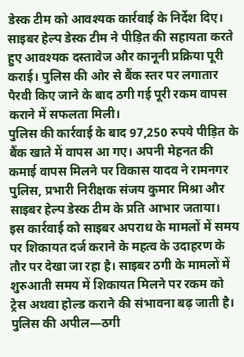डेस्क टीम को आवश्यक कार्रवाई के निर्देश दिए।
साइबर हेल्प डेस्क टीम ने पीड़ित की सहायता करते हुए आवश्यक दस्तावेज और कानूनी प्रक्रिया पूरी कराई। पुलिस की ओर से बैंक स्तर पर लगातार पैरवी किए जाने के बाद ठगी गई पूरी रकम वापस कराने में सफलता मिली।
पुलिस की कार्रवाई के बाद 97,250 रुपये पीड़ित के बैंक खाते में वापस आ गए। अपनी मेहनत की कमाई वापस मिलने पर विकास यादव ने रामनगर पुलिस, प्रभारी निरीक्षक संजय कुमार मिश्रा और साइबर हेल्प डेस्क टीम के प्रति आभार जताया।
इस कार्रवाई को साइबर अपराध के मामलों में समय पर शिकायत दर्ज कराने के महत्व के उदाहरण के तौर पर देखा जा रहा है। साइबर ठगी के मामलों में शुरुआती समय में शिकायत मिलने पर रकम को ट्रेस अथवा होल्ड कराने की संभावना बढ़ जाती है।
पुलिस की अपील—ठगी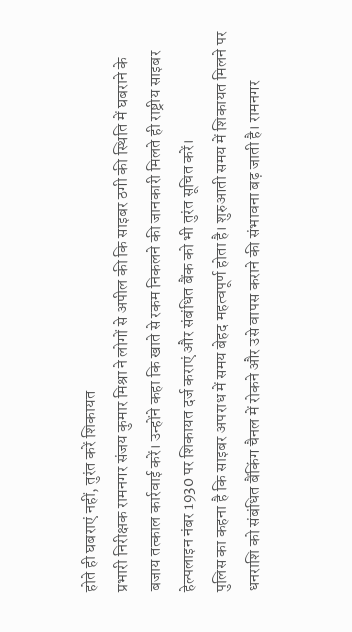होते ही घबराएं नहीं, तुरंत करें शिकायत
प्रभारी निरीक्षक रामनगर संजय कुमार मिश्रा ने लोगों से अपील की कि साइबर ठगी की स्थिति में घबराने के बजाय तत्काल कार्रवाई करें। उन्होंने कहा कि खाते से रकम निकलने की जानकारी मिलते ही राष्ट्रीय साइबर हेल्पलाइन नंबर 1930 पर शिकायत दर्ज कराएं और संबंधित बैंक को भी तुरंत सूचित करें।
पुलिस का कहना है कि साइबर अपराध में समय बेहद महत्वपूर्ण होता है। शुरुआती समय में शिकायत मिलने पर धनराशि को संबंधित बैंकिंग चैनल में रोकने और उसे वापस कराने की संभावना बढ़ जाती है। रामनगर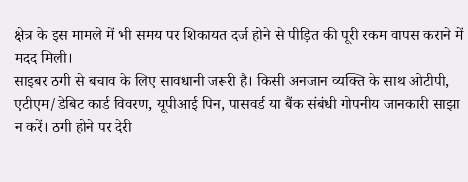क्षेत्र के इस मामले में भी समय पर शिकायत दर्ज होने से पीड़ित की पूरी रकम वापस कराने में मदद मिली।
साइबर ठगी से बचाव के लिए सावधानी जरूरी है। किसी अनजान व्यक्ति के साथ ओटीपी, एटीएम/डेबिट कार्ड विवरण, यूपीआई पिन, पासवर्ड या बैंक संबंधी गोपनीय जानकारी साझा न करें। ठगी होने पर देरी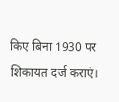किए बिना 1930 पर शिकायत दर्ज कराएं।